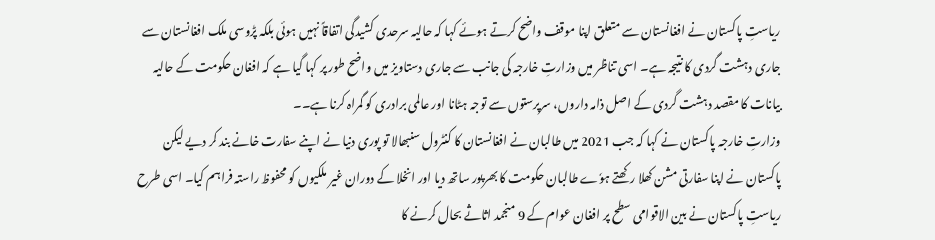ریاستِ پاکستان نے افغانستان سے متعلق اپنا موقف واضح کرتے ہوئے کہا کہ حالیہ سرحدی کشیدگی اتفاقاً نہیں ہوئی بلکہ پڑوسی ملک افغانستان سے جاری دہشت گردی کا نتیجہ ہے۔ اسی تناظر میں وزارتِ خارجہ کی جانب سے جاری دستاویز میں واضح طور پر کہا گیا ہے کہ افغان حکومت کے حالیہ بیانات کا مقصد دہشت گردی کے اصل ذامہ داروں، سرپرستوں سے توجہ ہٹانا اور عالمی برادری کو گمراہ کرنا ہے۔۔
وزارتِ خارجہ پاکستان نے کہا کہ جب 2021 میں طالبان نے افغانستان کا کنٹرول سنبھالا تو پوری دنیا نے اپنے سفارت خانے بند کر دیے لیکن پاکستان نے اپنا سفارتی مشن کھلا رکھتے ہوٗے طالبان حکومت کا بھرپور ساتھ دیا اور انخلا کے دوران غیر ملکیوں کو محفوظ راستہ فراہم کیا۔ اسی طرح ریاستِ پاکستان نے بین الاقوامی سطح پر افغان عوام کے 9 منجمد اثاثے بحال کرنے کا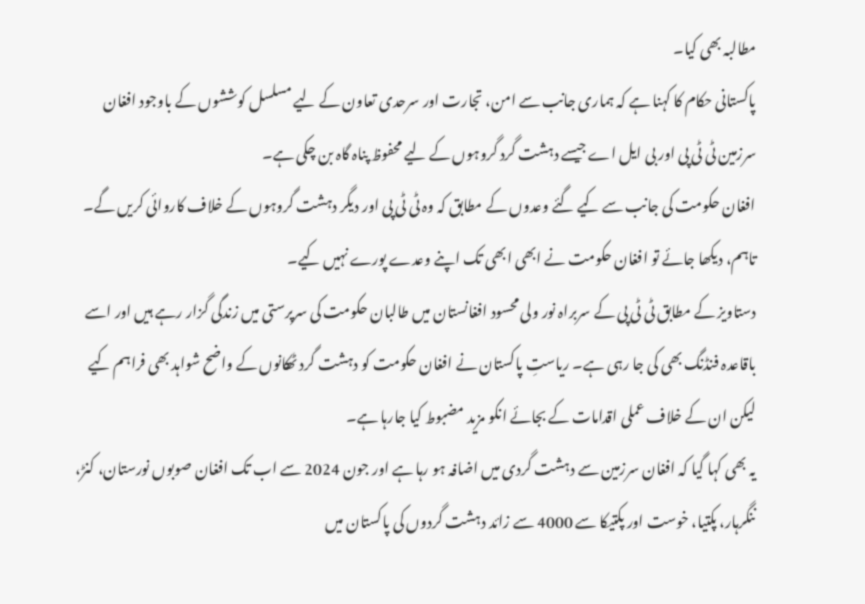مطالبہ بھی کیا۔
پاکستانی حکام کا کہنا ہے کہ ہماری جانب سے امن، تجارت اور سرحدی تعاون کے لیے مسلسل کوششوں کے باوجود افغان سرزمین ٹی ٹی پی اور بی ایل اے جیسے دہشت گرد گروہوں کے لیے محفوظ پناہ گاہ بن چکی ہے۔
افغان حکومت کی جانب سے کیے گئے وعدوں کے مطابق کہ وہ ٹی ٹی پی اور دیگر دہشت گروہوں کے خلاف کاروائی کریں گے۔ تاہم، دیکھا جائے تو افغان حکومت نے ابھی ابھی تک اپنے وعدے پورے نہیں کیے۔
دستاویز کے مطابق ٹی ٹی پی کے سربراہ نور ولی محسود افغانستان میں طالبان حکومت کی سرپرستی میں زندگی گزار رہے ہیں اور اسے باقاعدہ فنڈنگ بھی کی جا رہی ہے۔ ریاستِ پاکستان نے افغان حکومت کو دہشت گرد ٹھکانوں کے واضح شواہد بھی فراہم کیے لیکن ان کے خلاف عملی اقدامات کے بجائے انکو مزید مضبوط کیا جارہا ہے۔
یہ بھی کہا گیا کہ افغان سرزمین سے دہشت گردی میں اضافہ ہو رہا ہے اور جون 2024 سے اب تک افغان صوبوں نورستان، کنڑ، ننگرہار، پکتیا، خوست اور پکتیکا سے 4000 سے زائد دہشت گردوں کی پاکستان میں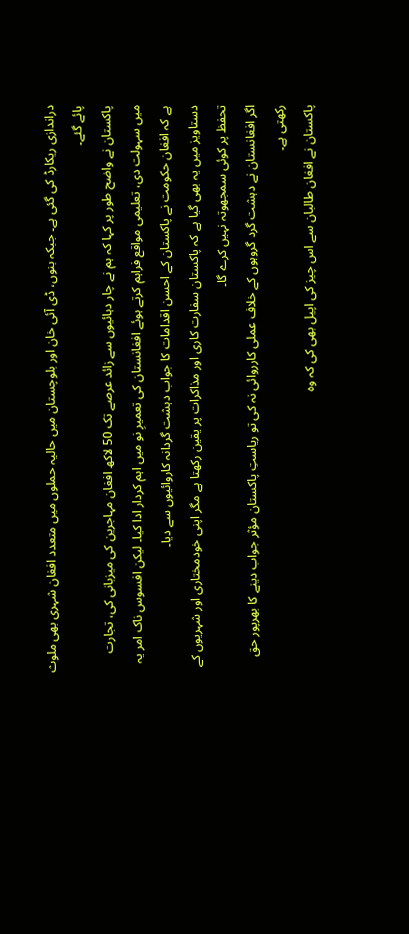دراندازی ریکارڈ کی گئی ہے۔ جبکہ بنوں، ڈی آئی خان اور بلوچستان میں حالیہ حملوں میں متعدد افغان شہری بھی ملوث پائے گئے۔
پاکستان نے واضح طور پر کہا کہ ہم نے چار دہائیوں سے زائد عرصے تک 50 لاکھ افغان مہاجرین کی میزبانی کی، تجارت میں سہولت دی، تعلیمی مواقع فراہم کرتے ہوئے افغانستان کی تعمیرِ نو میں اہم کردار ادا کیا۔ لیکن افسوس ناک امر یہ ہے کہ افغان حکومت نے پاکستان کے احسن اقدامات کا جواب دہشت گردانہ کاروائیوں سے دیا۔
دستاویز میں یہ بھی گیا ہے کہ پاکستان سفارت کاری اور مذاکرات پر یقین رکھتا ہے مگر اپنی خودمختاری اور شہریوں کے تحفظ پر کوئی سمجھوتہ نہیں کرے گا۔
اگر افغانستان نے دہشت گرد گروہوں کے خلاف عملی کارروائی نہ کی تو ریاستِ پاکستان مؤثر جواب دینے کا بھرپور حق رکھتی ہے۔
پاکستان نے افغان طالبان سے اس چیز کی اپیل بھی کی کہ وہ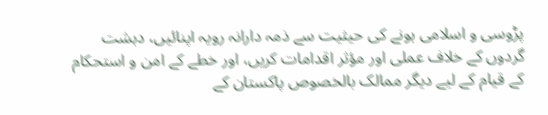پڑوسی و اسلامی ہونے کی حیثیت سے ذمہ دارانہ رویہ اپنائیں، دہشت گردوں کے خلاف عملی اور مؤثر اقدامات کریں، اور خطے کے امن و استحکام کے قیام کے لیے دیگر ممالک بالخصوص پاکستان کے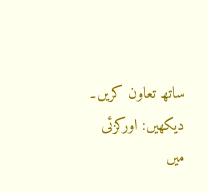ساتھ تعاون کریں۔
دیکھیں: اورکزئی میں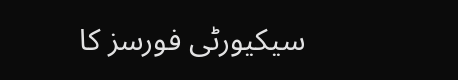سیکیورٹی فورسز کا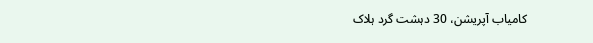کامیاب آپریشن، 30 دہشت گرد ہلاک